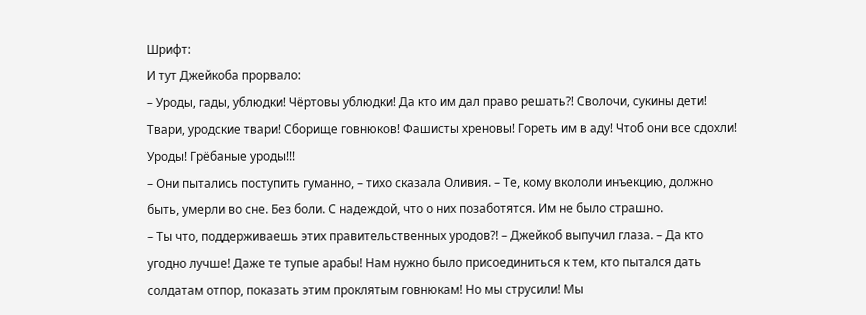Шрифт:
И тут Джейкоба прорвало:
– Уроды, гады, ублюдки! Чёртовы ублюдки! Да кто им дал право решать?! Сволочи, сукины дети! Твари, уродские твари! Сборище говнюков! Фашисты хреновы! Гореть им в аду! Чтоб они все сдохли! Уроды! Грёбаные уроды!!!
– Они пытались поступить гуманно, – тихо сказала Оливия. – Те, кому вкололи инъекцию, должно быть, умерли во сне. Без боли. С надеждой, что о них позаботятся. Им не было страшно.
– Ты что, поддерживаешь этих правительственных уродов?! – Джейкоб выпучил глаза. – Да кто угодно лучше! Даже те тупые арабы! Нам нужно было присоединиться к тем, кто пытался дать солдатам отпор, показать этим проклятым говнюкам! Но мы струсили! Мы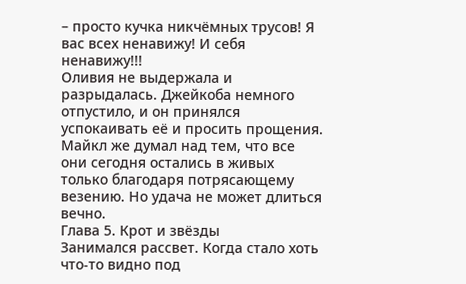– просто кучка никчёмных трусов! Я вас всех ненавижу! И себя ненавижу!!!
Оливия не выдержала и разрыдалась. Джейкоба немного отпустило, и он принялся успокаивать её и просить прощения. Майкл же думал над тем, что все они сегодня остались в живых только благодаря потрясающему везению. Но удача не может длиться вечно.
Глава 5. Крот и звёзды
Занимался рассвет. Когда стало хоть что-то видно под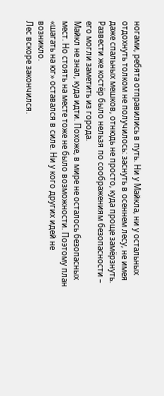ногами, ребята отправились в путь. Ни у Майкла, ни у остальных отдохнуть толком не получилось: заснуть в осеннем лесу, не имея даже спальных мешков, отнюдь не просто, куда проще замёрзнуть. Развести же костёр было нельзя по соображениям безопасности – его могли заметить из города.
Майкл не знал, куда идти. Похоже, в мире не осталось безопасных мест. Но стоять на месте тоже не было возможности. Поэтому план «шагать на юг» оставался в силе. Ни у кого других идей не возникло.
Лес вскоре закончился.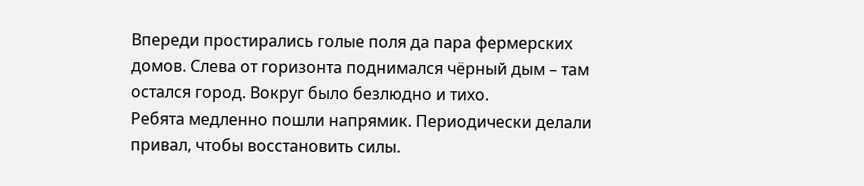Впереди простирались голые поля да пара фермерских домов. Слева от горизонта поднимался чёрный дым – там остался город. Вокруг было безлюдно и тихо.
Ребята медленно пошли напрямик. Периодически делали привал, чтобы восстановить силы.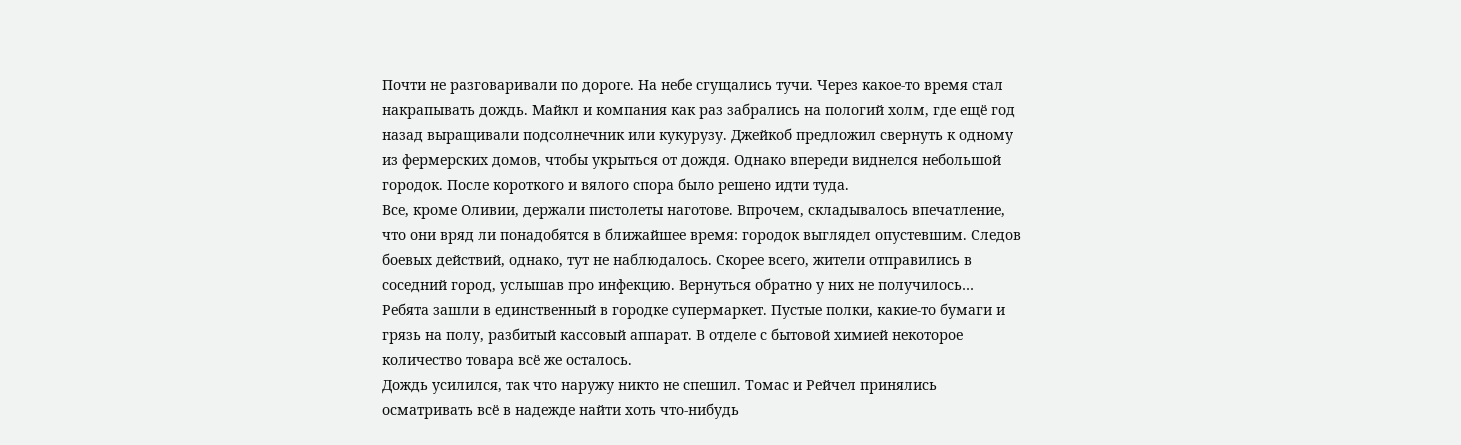Почти не разговаривали по дороге. На небе сгущались тучи. Через какое-то время стал накрапывать дождь. Майкл и компания как раз забрались на пологий холм, где ещё год назад выращивали подсолнечник или кукурузу. Джейкоб предложил свернуть к одному из фермерских домов, чтобы укрыться от дождя. Однако впереди виднелся небольшой городок. После короткого и вялого спора было решено идти туда.
Все, кроме Оливии, держали пистолеты наготове. Впрочем, складывалось впечатление, что они вряд ли понадобятся в ближайшее время: городок выглядел опустевшим. Следов боевых действий, однако, тут не наблюдалось. Скорее всего, жители отправились в соседний город, услышав про инфекцию. Вернуться обратно у них не получилось…
Ребята зашли в единственный в городке супермаркет. Пустые полки, какие-то бумаги и грязь на полу, разбитый кассовый аппарат. В отделе с бытовой химией некоторое количество товара всё же осталось.
Дождь усилился, так что наружу никто не спешил. Томас и Рейчел принялись осматривать всё в надежде найти хоть что-нибудь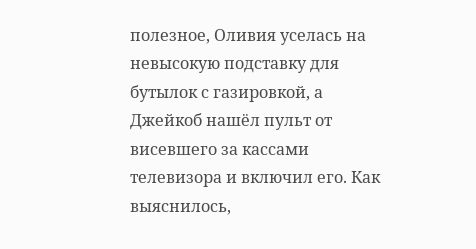полезное, Оливия уселась на невысокую подставку для бутылок с газировкой, а Джейкоб нашёл пульт от висевшего за кассами телевизора и включил его. Как выяснилось,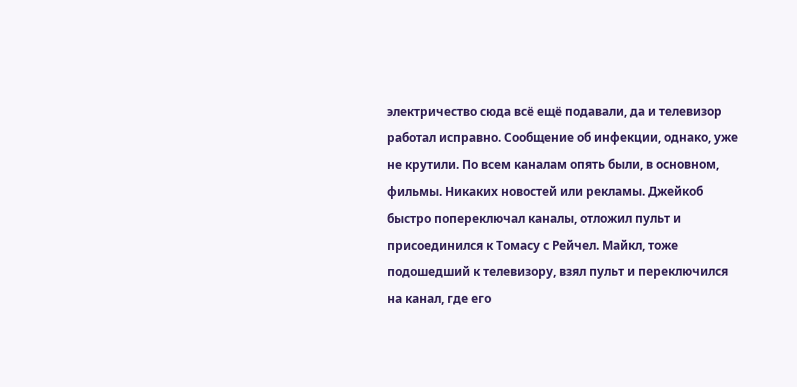электричество сюда всё ещё подавали, да и телевизор работал исправно. Сообщение об инфекции, однако, уже не крутили. По всем каналам опять были, в основном, фильмы. Никаких новостей или рекламы. Джейкоб быстро попереключал каналы, отложил пульт и присоединился к Томасу с Рейчел. Майкл, тоже подошедший к телевизору, взял пульт и переключился на канал, где его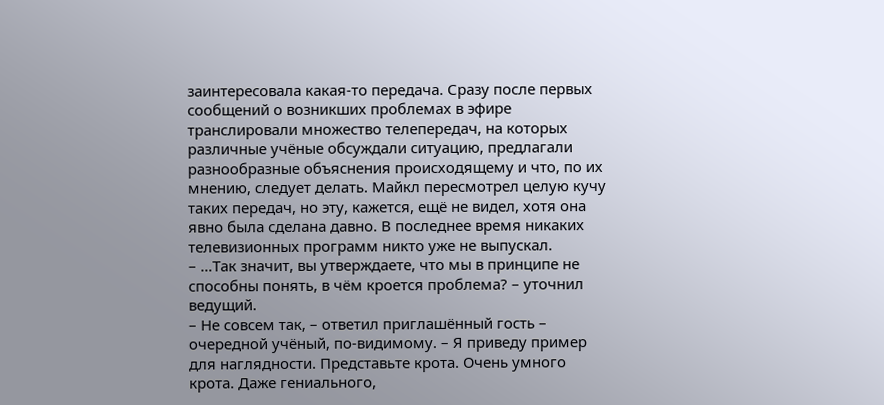заинтересовала какая-то передача. Сразу после первых сообщений о возникших проблемах в эфире транслировали множество телепередач, на которых различные учёные обсуждали ситуацию, предлагали разнообразные объяснения происходящему и что, по их мнению, следует делать. Майкл пересмотрел целую кучу таких передач, но эту, кажется, ещё не видел, хотя она явно была сделана давно. В последнее время никаких телевизионных программ никто уже не выпускал.
– …Так значит, вы утверждаете, что мы в принципе не способны понять, в чём кроется проблема? – уточнил ведущий.
– Не совсем так, – ответил приглашённый гость – очередной учёный, по-видимому. – Я приведу пример для наглядности. Представьте крота. Очень умного крота. Даже гениального,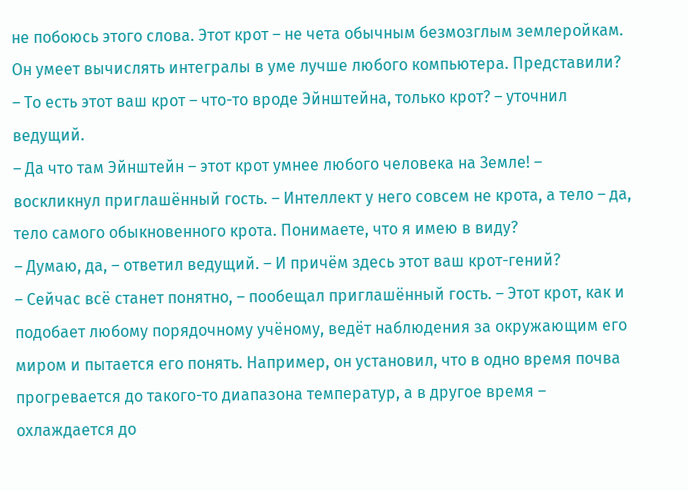не побоюсь этого слова. Этот крот – не чета обычным безмозглым землеройкам. Он умеет вычислять интегралы в уме лучше любого компьютера. Представили?
– То есть этот ваш крот – что-то вроде Эйнштейна, только крот? – уточнил ведущий.
– Да что там Эйнштейн – этот крот умнее любого человека на Земле! – воскликнул приглашённый гость. – Интеллект у него совсем не крота, а тело – да, тело самого обыкновенного крота. Понимаете, что я имею в виду?
– Думаю, да, – ответил ведущий. – И причём здесь этот ваш крот-гений?
– Сейчас всё станет понятно, – пообещал приглашённый гость. – Этот крот, как и подобает любому порядочному учёному, ведёт наблюдения за окружающим его миром и пытается его понять. Например, он установил, что в одно время почва прогревается до такого-то диапазона температур, а в другое время – охлаждается до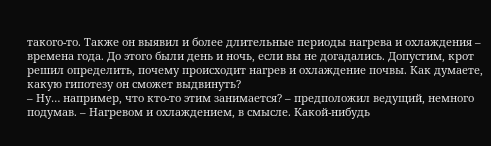такого-то. Также он выявил и более длительные периоды нагрева и охлаждения – времена года. До этого были день и ночь, если вы не догадались. Допустим, крот решил определить, почему происходит нагрев и охлаждение почвы. Как думаете, какую гипотезу он сможет выдвинуть?
– Ну… например, что кто-то этим занимается? – предположил ведущий, немного подумав. – Нагревом и охлаждением, в смысле. Какой-нибудь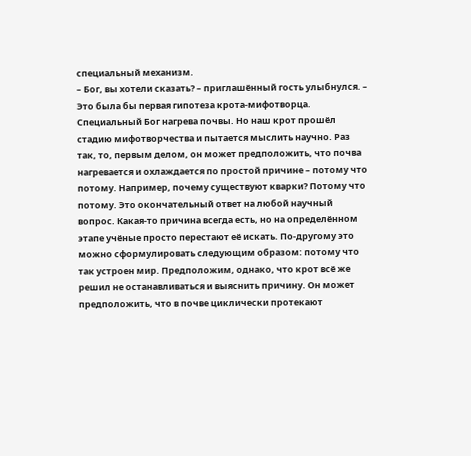специальный механизм.
– Бог, вы хотели сказать? – приглашённый гость улыбнулся. – Это была бы первая гипотеза крота-мифотворца. Специальный Бог нагрева почвы. Но наш крот прошёл стадию мифотворчества и пытается мыслить научно. Раз так, то, первым делом, он может предположить, что почва нагревается и охлаждается по простой причине – потому что потому. Например, почему существуют кварки? Потому что потому. Это окончательный ответ на любой научный вопрос. Какая-то причина всегда есть, но на определённом этапе учёные просто перестают её искать. По-другому это можно сформулировать следующим образом: потому что так устроен мир. Предположим, однако, что крот всё же решил не останавливаться и выяснить причину. Он может предположить, что в почве циклически протекают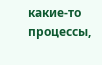какие-то процессы,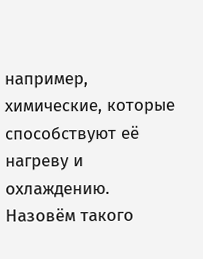например, химические, которые способствуют её нагреву и охлаждению. Назовём такого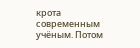крота современным учёным. Потом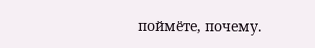поймёте, почему.